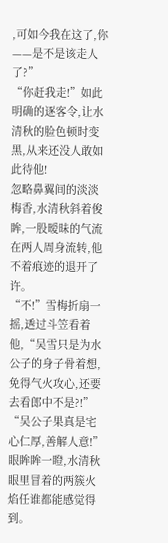,可如今我在这了,你——是不是该走人了?”
“你赶我走!”如此明确的逐客令,让水清秋的脸色顿时变黑,从来还没人敢如此待他!
忽略鼻翼间的淡淡梅香,水清秋斜着俊眸,一股暧昧的气流在两人周身流转,他不着痕迹的退开了许。
“不!”雪梅折扇一摇,透过斗笠看着他,“吴雪只是为水公子的身子骨着想,免得气火攻心,还要去看郎中不是?!”
“吴公子果真是宅心仁厚,善解人意!”眼眸眸一瞪,水清秋眼里冒着的两簇火焰任谁都能感觉得到。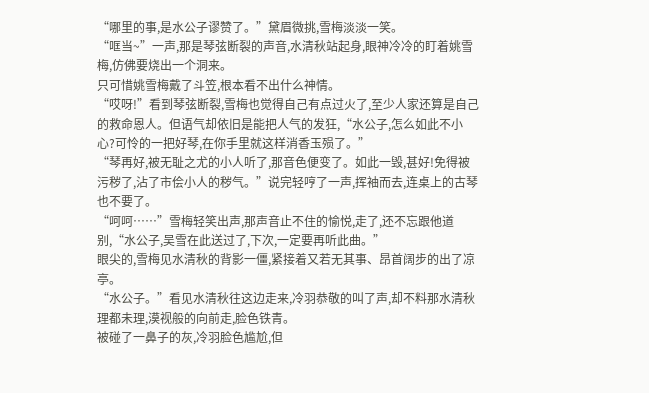“哪里的事,是水公子谬赞了。”黛眉微挑,雪梅淡淡一笑。
“哐当~”一声,那是琴弦断裂的声音,水清秋站起身,眼神冷冷的盯着姚雪梅,仿佛要烧出一个洞来。
只可惜姚雪梅戴了斗笠,根本看不出什么神情。
“哎呀!”看到琴弦断裂,雪梅也觉得自己有点过火了,至少人家还算是自己的救命恩人。但语气却依旧是能把人气的发狂,“水公子,怎么如此不小心?可怜的一把好琴,在你手里就这样消香玉殒了。”
“琴再好,被无耻之尤的小人听了,那音色便变了。如此一毁,甚好!免得被污秽了,沾了市侩小人的秽气。”说完轻哼了一声,挥袖而去,连桌上的古琴也不要了。
“呵呵……”雪梅轻笑出声,那声音止不住的愉悦,走了,还不忘跟他道别,“水公子,吴雪在此送过了,下次,一定要再听此曲。”
眼尖的,雪梅见水清秋的背影一僵,紧接着又若无其事、昂首阔步的出了凉亭。
“水公子。”看见水清秋往这边走来,冷羽恭敬的叫了声,却不料那水清秋理都未理,漠视般的向前走,脸色铁青。
被碰了一鼻子的灰,冷羽脸色尴尬,但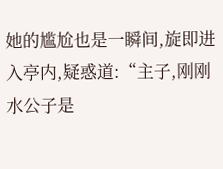她的尴尬也是一瞬间,旋即进入亭内,疑惑道:“主子,刚刚水公子是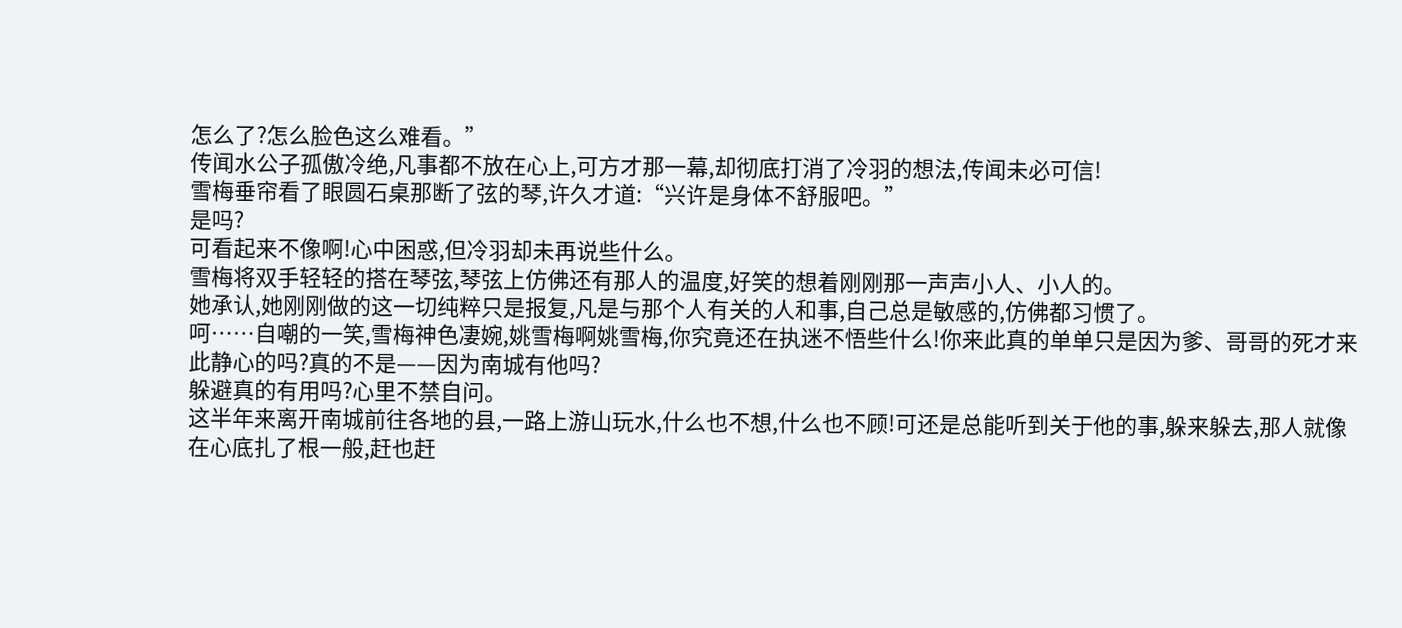怎么了?怎么脸色这么难看。”
传闻水公子孤傲冷绝,凡事都不放在心上,可方才那一幕,却彻底打消了冷羽的想法,传闻未必可信!
雪梅垂帘看了眼圆石桌那断了弦的琴,许久才道:“兴许是身体不舒服吧。”
是吗?
可看起来不像啊!心中困惑,但冷羽却未再说些什么。
雪梅将双手轻轻的搭在琴弦,琴弦上仿佛还有那人的温度,好笑的想着刚刚那一声声小人、小人的。
她承认,她刚刚做的这一切纯粹只是报复,凡是与那个人有关的人和事,自己总是敏感的,仿佛都习惯了。
呵……自嘲的一笑,雪梅神色凄婉,姚雪梅啊姚雪梅,你究竟还在执迷不悟些什么!你来此真的单单只是因为爹、哥哥的死才来此静心的吗?真的不是——因为南城有他吗?
躲避真的有用吗?心里不禁自问。
这半年来离开南城前往各地的县,一路上游山玩水,什么也不想,什么也不顾!可还是总能听到关于他的事,躲来躲去,那人就像在心底扎了根一般,赶也赶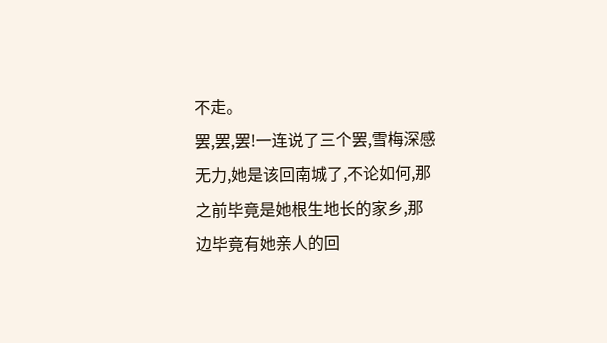不走。
罢,罢,罢!一连说了三个罢,雪梅深感无力,她是该回南城了,不论如何,那之前毕竟是她根生地长的家乡,那边毕竟有她亲人的回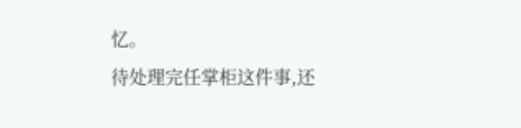忆。
待处理完任掌柜这件事,还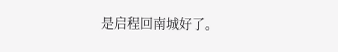是启程回南城好了。